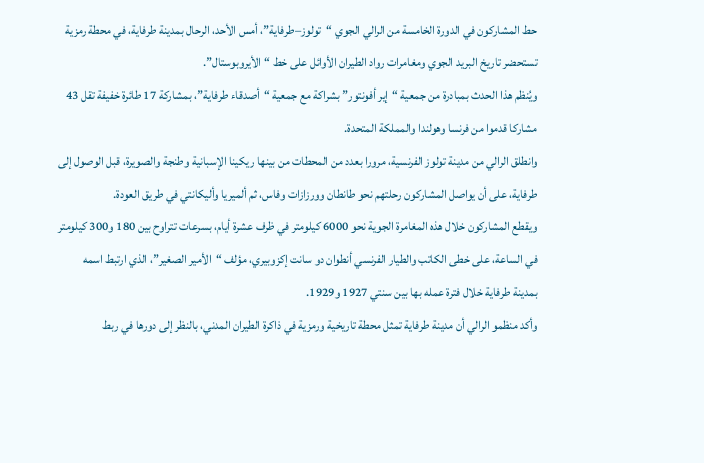حط المشاركون في الدورة الخامسة من الرالي الجوي “تولوز–طرفاية”، أمس الأحد، الرحال بمدينة طرفاية، في محطة رمزية تستحضر تاريخ البريد الجوي ومغامرات رواد الطيران الأوائل على خط “الأيروبوستال”.
ويُنظم هذا الحدث بمبادرة من جمعية “إير أفونتور” بشراكة مع جمعية “أصدقاء طرفاية”، بمشاركة 17 طائرة خفيفة تقل 43 مشاركا قدموا من فرنسا وهولندا والمملكة المتحدة.
وانطلق الرالي من مدينة تولوز الفرنسية، مرورا بعدد من المحطات من بينها ريكينا الإسبانية وطنجة والصويرة، قبل الوصول إلى طرفاية، على أن يواصل المشاركون رحلتهم نحو طانطان وورزازات وفاس، ثم ألميريا وأليكانتي في طريق العودة.
ويقطع المشاركون خلال هذه المغامرة الجوية نحو 6000 كيلومتر في ظرف عشرة أيام، بسرعات تتراوح بين 180 و300 كيلومتر في الساعة، على خطى الكاتب والطيار الفرنسي أنطوان دو سانت إكزوبيري، مؤلف “الأمير الصغير”، الذي ارتبط اسمه بمدينة طرفاية خلال فترة عمله بها بين سنتي 1927 و1929.
وأكد منظمو الرالي أن مدينة طرفاية تمثل محطة تاريخية ورمزية في ذاكرة الطيران المدني، بالنظر إلى دورها في ربط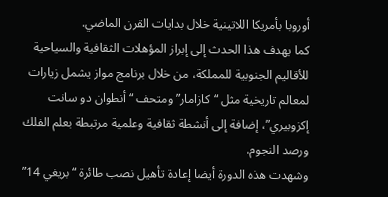أوروبا بأمريكا اللاتينية خلال بدايات القرن الماضي.
كما يهدف هذا الحدث إلى إبراز المؤهلات الثقافية والسياحية للأقاليم الجنوبية للمملكة، من خلال برنامج مواز يشمل زيارات لمعالم تاريخية مثل “كازامار” ومتحف “أنطوان دو سانت إكزوبيري”، إضافة إلى أنشطة ثقافية وعلمية مرتبطة بعلم الفلك ورصد النجوم.
وشهدت هذه الدورة أيضا إعادة تأهيل نصب طائرة “بريغي 14”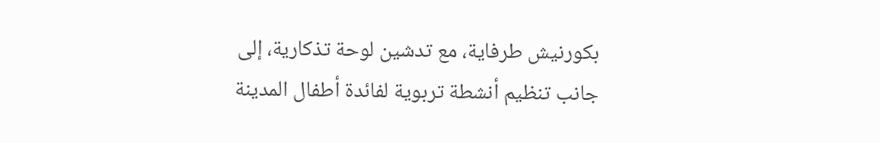بكورنيش طرفاية، مع تدشين لوحة تذكارية، إلى جانب تنظيم أنشطة تربوية لفائدة أطفال المدينة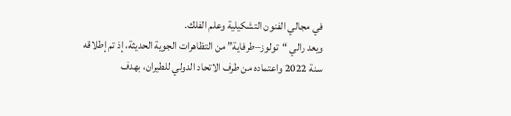في مجالي الفنون التشكيلية وعلم الفلك.
ويعد رالي “تولوز–طرفاية” من التظاهرات الجوية الحديثة، إذ تم إطلاقه سنة 2022 واعتماده من طرف الاتحاد الدولي للطيران، بهدف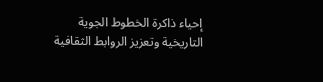إحياء ذاكرة الخطوط الجوية التاريخية وتعزيز الروابط الثقافية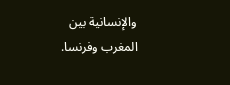والإنسانية بين المغرب وفرنسا.